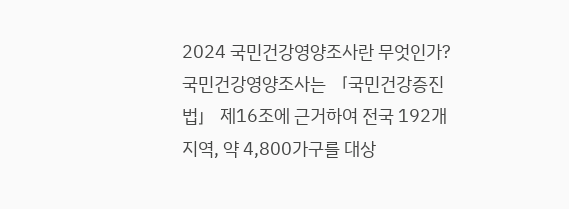2024 국민건강영양조사란 무엇인가?
국민건강영양조사는 「국민건강증진법」 제16조에 근거하여 전국 192개 지역, 약 4,800가구를 대상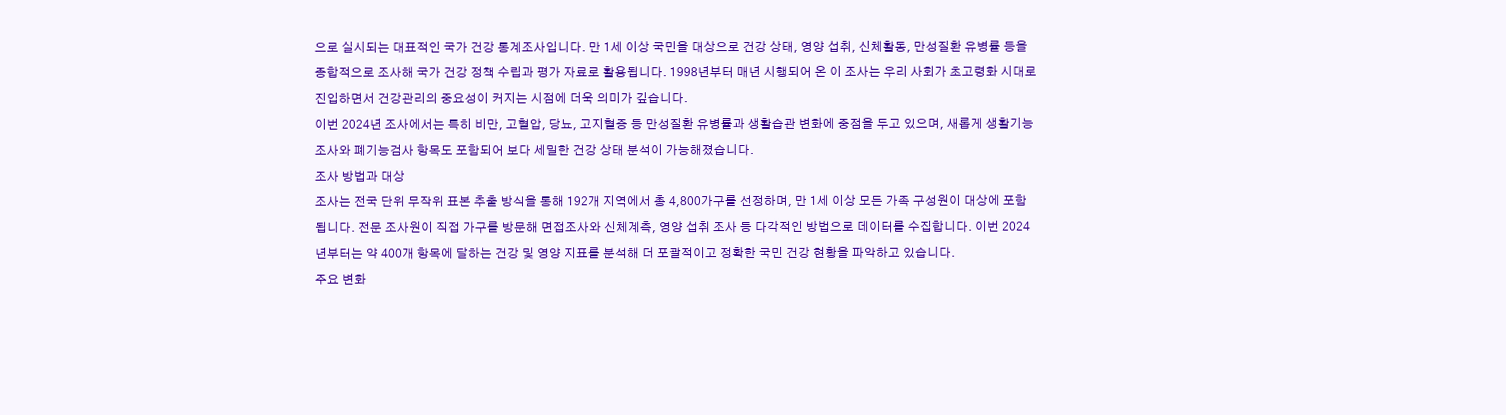으로 실시되는 대표적인 국가 건강 통계조사입니다. 만 1세 이상 국민을 대상으로 건강 상태, 영양 섭취, 신체활동, 만성질환 유병률 등을 종합적으로 조사해 국가 건강 정책 수립과 평가 자료로 활용됩니다. 1998년부터 매년 시행되어 온 이 조사는 우리 사회가 초고령화 시대로 진입하면서 건강관리의 중요성이 커지는 시점에 더욱 의미가 깊습니다.
이번 2024년 조사에서는 특히 비만, 고혈압, 당뇨, 고지혈증 등 만성질환 유병률과 생활습관 변화에 중점을 두고 있으며, 새롭게 생활기능조사와 폐기능검사 항목도 포함되어 보다 세밀한 건강 상태 분석이 가능해졌습니다.
조사 방법과 대상
조사는 전국 단위 무작위 표본 추출 방식을 통해 192개 지역에서 총 4,800가구를 선정하며, 만 1세 이상 모든 가족 구성원이 대상에 포함됩니다. 전문 조사원이 직접 가구를 방문해 면접조사와 신체계측, 영양 섭취 조사 등 다각적인 방법으로 데이터를 수집합니다. 이번 2024년부터는 약 400개 항목에 달하는 건강 및 영양 지표를 분석해 더 포괄적이고 정확한 국민 건강 현황을 파악하고 있습니다.
주요 변화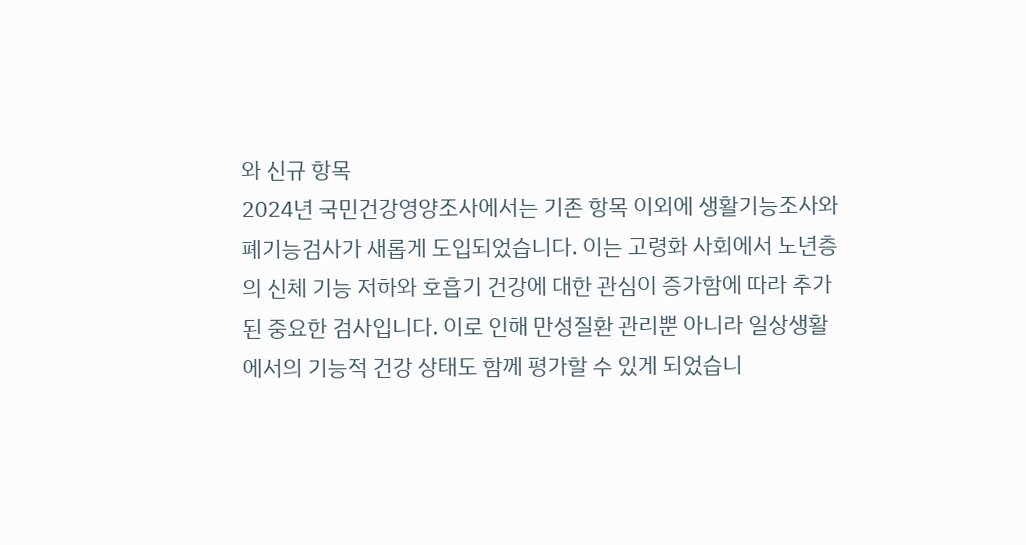와 신규 항목
2024년 국민건강영양조사에서는 기존 항목 이외에 생활기능조사와 폐기능검사가 새롭게 도입되었습니다. 이는 고령화 사회에서 노년층의 신체 기능 저하와 호흡기 건강에 대한 관심이 증가함에 따라 추가된 중요한 검사입니다. 이로 인해 만성질환 관리뿐 아니라 일상생활에서의 기능적 건강 상태도 함께 평가할 수 있게 되었습니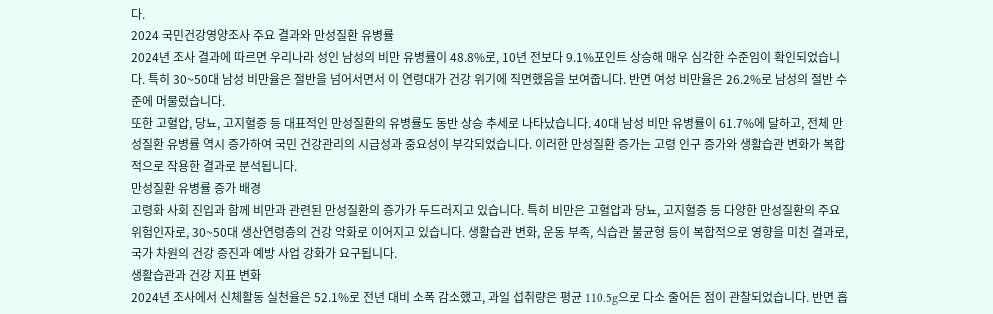다.
2024 국민건강영양조사 주요 결과와 만성질환 유병률
2024년 조사 결과에 따르면 우리나라 성인 남성의 비만 유병률이 48.8%로, 10년 전보다 9.1%포인트 상승해 매우 심각한 수준임이 확인되었습니다. 특히 30~50대 남성 비만율은 절반을 넘어서면서 이 연령대가 건강 위기에 직면했음을 보여줍니다. 반면 여성 비만율은 26.2%로 남성의 절반 수준에 머물렀습니다.
또한 고혈압, 당뇨, 고지혈증 등 대표적인 만성질환의 유병률도 동반 상승 추세로 나타났습니다. 40대 남성 비만 유병률이 61.7%에 달하고, 전체 만성질환 유병률 역시 증가하여 국민 건강관리의 시급성과 중요성이 부각되었습니다. 이러한 만성질환 증가는 고령 인구 증가와 생활습관 변화가 복합적으로 작용한 결과로 분석됩니다.
만성질환 유병률 증가 배경
고령화 사회 진입과 함께 비만과 관련된 만성질환의 증가가 두드러지고 있습니다. 특히 비만은 고혈압과 당뇨, 고지혈증 등 다양한 만성질환의 주요 위험인자로, 30~50대 생산연령층의 건강 악화로 이어지고 있습니다. 생활습관 변화, 운동 부족, 식습관 불균형 등이 복합적으로 영향을 미친 결과로, 국가 차원의 건강 증진과 예방 사업 강화가 요구됩니다.
생활습관과 건강 지표 변화
2024년 조사에서 신체활동 실천율은 52.1%로 전년 대비 소폭 감소했고, 과일 섭취량은 평균 110.5g으로 다소 줄어든 점이 관찰되었습니다. 반면 흡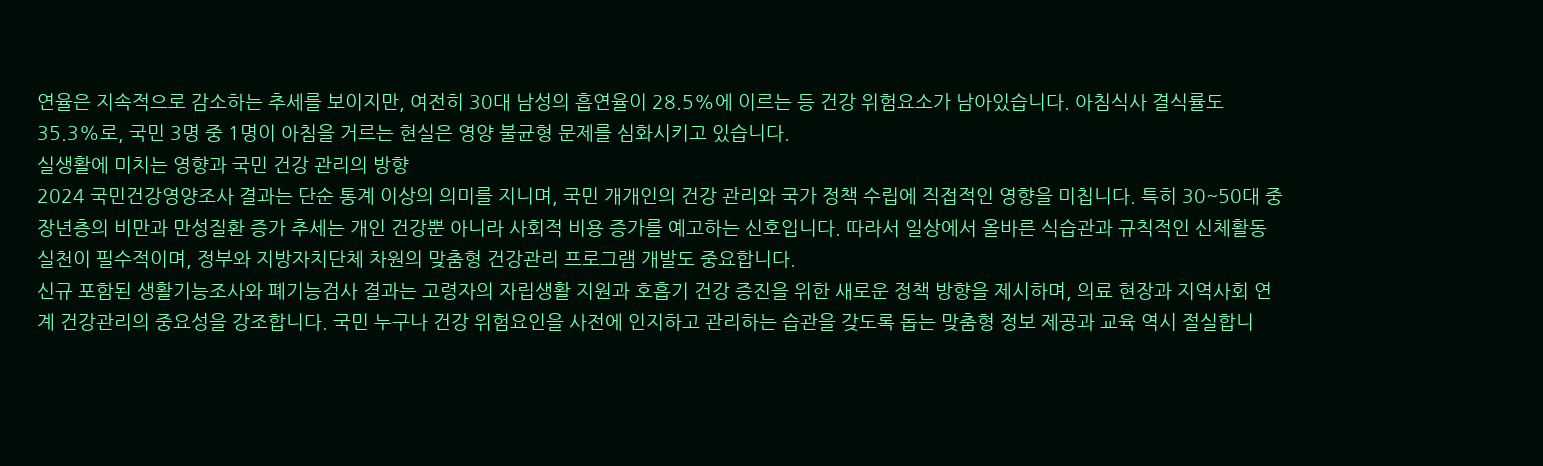연율은 지속적으로 감소하는 추세를 보이지만, 여전히 30대 남성의 흡연율이 28.5%에 이르는 등 건강 위험요소가 남아있습니다. 아침식사 결식률도 35.3%로, 국민 3명 중 1명이 아침을 거르는 현실은 영양 불균형 문제를 심화시키고 있습니다.
실생활에 미치는 영향과 국민 건강 관리의 방향
2024 국민건강영양조사 결과는 단순 통계 이상의 의미를 지니며, 국민 개개인의 건강 관리와 국가 정책 수립에 직접적인 영향을 미칩니다. 특히 30~50대 중장년층의 비만과 만성질환 증가 추세는 개인 건강뿐 아니라 사회적 비용 증가를 예고하는 신호입니다. 따라서 일상에서 올바른 식습관과 규칙적인 신체활동 실천이 필수적이며, 정부와 지방자치단체 차원의 맞춤형 건강관리 프로그램 개발도 중요합니다.
신규 포함된 생활기능조사와 폐기능검사 결과는 고령자의 자립생활 지원과 호흡기 건강 증진을 위한 새로운 정책 방향을 제시하며, 의료 현장과 지역사회 연계 건강관리의 중요성을 강조합니다. 국민 누구나 건강 위험요인을 사전에 인지하고 관리하는 습관을 갖도록 돕는 맞춤형 정보 제공과 교육 역시 절실합니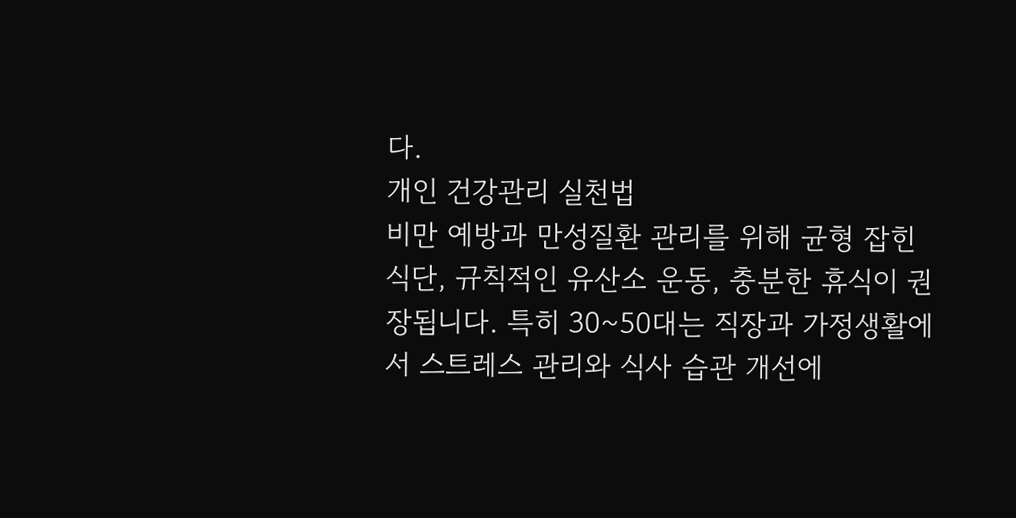다.
개인 건강관리 실천법
비만 예방과 만성질환 관리를 위해 균형 잡힌 식단, 규칙적인 유산소 운동, 충분한 휴식이 권장됩니다. 특히 30~50대는 직장과 가정생활에서 스트레스 관리와 식사 습관 개선에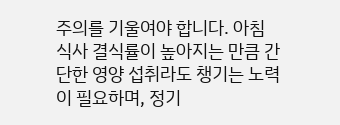주의를 기울여야 합니다. 아침식사 결식률이 높아지는 만큼 간단한 영양 섭취라도 챙기는 노력이 필요하며, 정기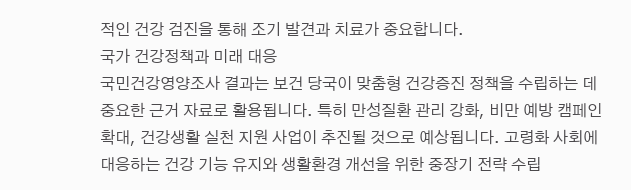적인 건강 검진을 통해 조기 발견과 치료가 중요합니다.
국가 건강정책과 미래 대응
국민건강영양조사 결과는 보건 당국이 맞춤형 건강증진 정책을 수립하는 데 중요한 근거 자료로 활용됩니다. 특히 만성질환 관리 강화, 비만 예방 캠페인 확대, 건강생활 실천 지원 사업이 추진될 것으로 예상됩니다. 고령화 사회에 대응하는 건강 기능 유지와 생활환경 개선을 위한 중장기 전략 수립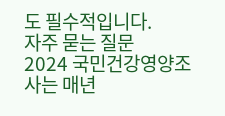도 필수적입니다.
자주 묻는 질문
2024 국민건강영양조사는 매년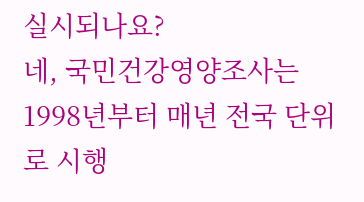실시되나요?
네, 국민건강영양조사는 1998년부터 매년 전국 단위로 시행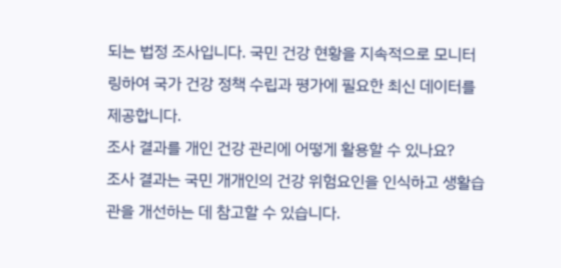되는 법정 조사입니다. 국민 건강 현황을 지속적으로 모니터링하여 국가 건강 정책 수립과 평가에 필요한 최신 데이터를 제공합니다.
조사 결과를 개인 건강 관리에 어떻게 활용할 수 있나요?
조사 결과는 국민 개개인의 건강 위험요인을 인식하고 생활습관을 개선하는 데 참고할 수 있습니다.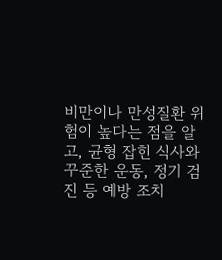비만이나 만성질환 위험이 높다는 점을 알고, 균형 잡힌 식사와 꾸준한 운동, 정기 검진 등 예방 조치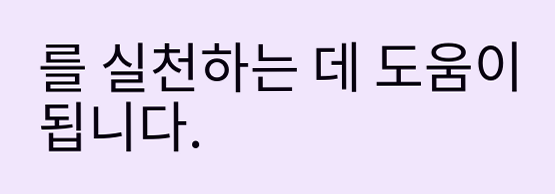를 실천하는 데 도움이 됩니다.